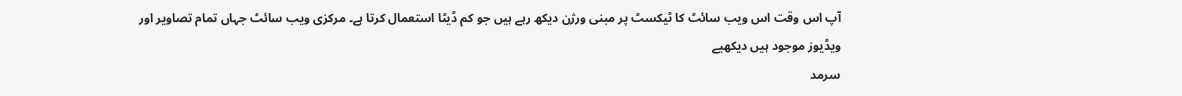آپ اس وقت اس ویب سائٹ کا ٹیکسٹ پر مبنی ورژن دیکھ رہے ہیں جو کم ڈیٹا استعمال کرتا ہے۔ مرکزی ویب سائٹ جہاں تمام تصاویر اور ویڈیوز موجود ہیں دیکھیے
سرمد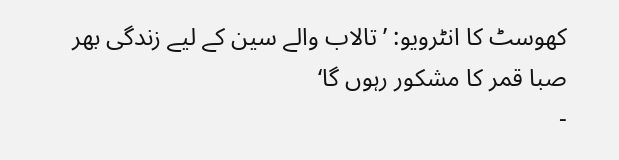کھوسٹ کا انٹرویو: ’تالاب والے سین کے لیے زندگی بھر صبا قمر کا مشکور رہوں گا‘
-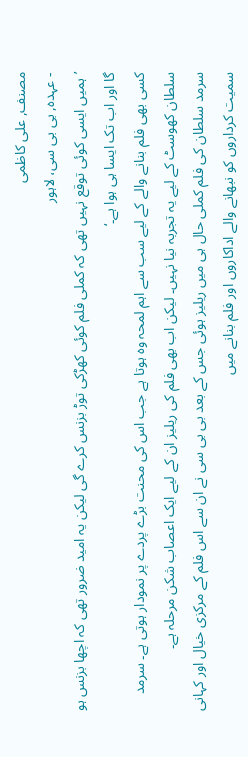مصنف, علی کاظمی
- عہدہ, بی بی سی، لاہور
’ہمیں ایسی کوئی توقع نہیں تھی کہ کملی فلم کوئی کھڑکی توڑ بزنس کرے گی لیکن یہ امید ضرور تھی کہ اچھا بزنس ہو گا اور اب تک ایسا ہی ہوا ہے۔‘
کسی بھی فلم بنانے والے کے لیے سب سے اہم لمحہ وہ ہوتا ہے جب اس کی محنت بڑے پردے پر نمودار ہوتی ہے۔ سرمد سلطان کھوسٹ کے لیے یہ تجربہ نیا نہیں۔ لیکن اب بھی فلم کی ریلیز ان کے لیے ایک اعصاب شکن مرحلہ ہے۔
سرمد سلطان کی فلم کملی حال ہی میں ریلیز ہوئی جس کے بعد بی بی سی نے ان سے اس فلم کے مرکزی خیال اور کہانی سمیت کرداروں کو نبھانے والے اداکاروں اور فلم بنانے میں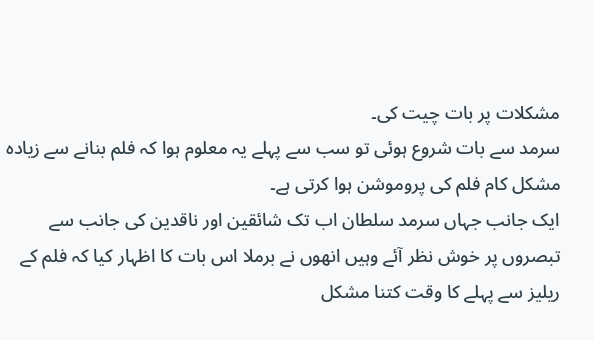مشکلات پر بات چیت کی۔
سرمد سے بات شروع ہوئی تو سب سے پہلے یہ معلوم ہوا کہ فلم بنانے سے زیادہ مشکل کام فلم کی پروموشن ہوا کرتی ہے۔
ایک جانب جہاں سرمد سلطان اب تک شائقین اور ناقدین کی جانب سے تبصروں پر خوش نظر آئے وہیں انھوں نے برملا اس بات کا اظہار کیا کہ فلم کے ریلیز سے پہلے کا وقت کتنا مشکل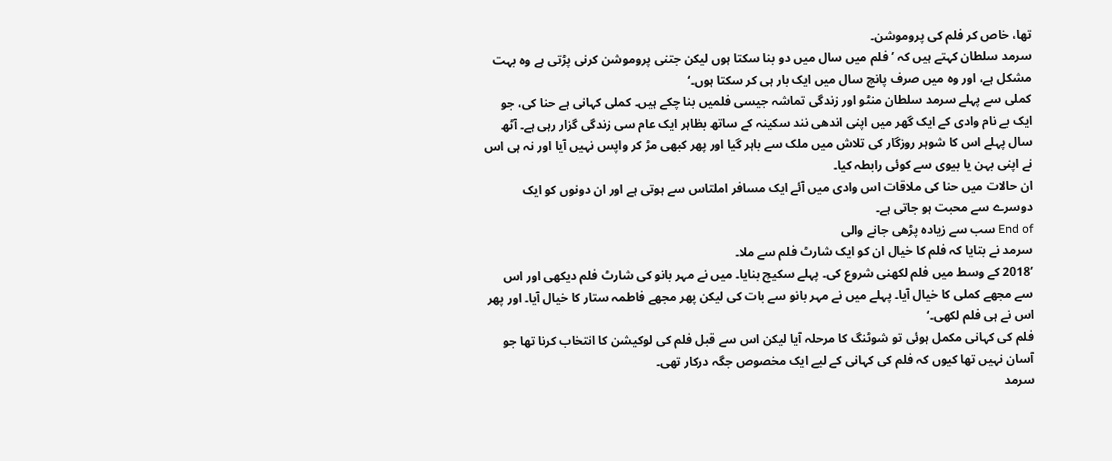تھا، خاص کر فلم کی پروموشن۔
سرمد سلطان کہتے ہیں کہ ’فلم میں سال میں دو بنا سکتا ہوں لیکن جتنی پروموشن کرنی پڑتی ہے وہ بہت مشکل ہے، اور وہ میں صرف پانچ سال میں ایک بار ہی کر سکتا ہوں۔‘
کملی سے پہلے سرمد سلطان منٹو اور زندگی تماشہ جیسی فلمیں بنا چکے ہیں۔ کملی کہانی ہے حنا کی، جو ایک بے نام وادی کے ایک گھر میں اپنی اندھی نند سکینہ کے ساتھ بظاہر ایک عام سی زندگی گزار رہی ہے۔ آٹھ سال پہلے اس کا شوہر روزگار کی تلاش میں ملک سے باہر گیا اور پھر کبھی مڑ کر واپس نہیں آیا اور نہ ہی اس نے اپنی بہن یا بیوی سے کوئی رابطہ کیا۔
ان حالات میں حنا کی ملاقات اس وادی میں آئے ایک مسافر املتاس سے ہوتی ہے اور ان دونوں کو ایک دوسرے سے محبت ہو جاتی ہے۔
End of سب سے زیادہ پڑھی جانے والی
سرمد نے بتایا کہ فلم کا خیال ان کو ایک شارٹ فلم سے ملا۔
’2018 کے وسط میں فلم لکھنی شروع کی۔ پہلے سکیچ بنایا۔ میں نے مہر بانو کی شارٹ فلم دیکھی اور اس سے مجھے کملی کا خیال آیا۔ پہلے میں نے مہر بانو سے بات کی لیکن پھر مجھے فاطمہ ستار کا خیال آیا۔ اور پھر اس نے ہی فلم لکھی۔‘
فلم کی کہانی مکمل ہوئی تو شوٹنگ کا مرحلہ آیا لیکن اس سے قبل فلم کی لوکیشن کا انتخاب کرنا تھا جو آسان نہیں تھا کیوں کہ فلم کی کہانی کے لیے ایک مخصوص جگہ درکار تھی۔
سرمد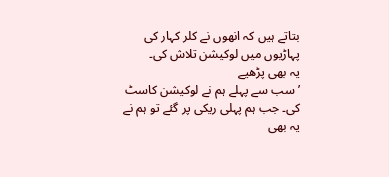بتاتے ہیں کہ انھوں نے کلر کہار کی پہاڑیوں میں لوکیشن تلاش کی۔
یہ بھی پڑھیے
’سب سے پہلے ہم نے لوکیشن کاسٹ کی۔ جب ہم پہلی ریکی پر گئے تو ہم نے یہ بھی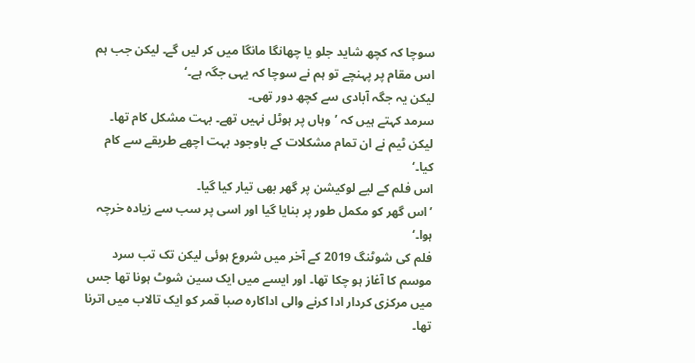سوچا کہ کچھ شاید جلو یا چھانگا مانگا میں کر لیں گے۔ لیکن جب ہم اس مقام پر پہنچے تو ہم نے سوچا کہ یہی جگہ ہے۔‘
لیکن یہ جگہ آبادی سے کچھ دور تھی۔
سرمد کہتے ہیں کہ ’وہاں پر ہوٹل نہیں تھے۔ بہت مشکل کام تھا۔ لیکن ٹیم نے ان تمام مشکلات کے باوجود بہت اچھے طریقے سے کام کیا۔‘
اس فلم کے لیے لوکیشن پر گھر بھی تیار کیا گیا۔
’اس گھر کو مکمل طور پر بنایا گیا اور اسی پر سب سے زیادہ خرچہ ہوا۔‘
فلم کی شوٹنگ 2019 کے آخر میں شروع ہوئی لیکن تک تب سرد موسم کا آغاز ہو چکا تھا۔ اور ایسے میں ایک سین شوٹ ہونا تھا جس میں مرکزی کردار ادا کرنے والی اداکارہ صبا قمر کو ایک تالاب میں اترنا تھا۔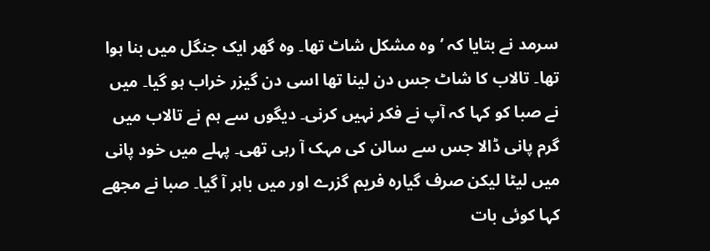سرمد نے بتایا کہ ’وہ مشکل شاٹ تھا۔ وہ گھر ایک جنگل میں بنا ہوا تھا۔ تالاب کا شاٹ جس دن لینا تھا اسی دن گیزر خراب ہو گیا۔ میں نے صبا کو کہا کہ آپ نے فکر نہیں کرنی۔ دیگوں سے ہم نے تالاب میں گرم پانی ڈالا جس سے سالن کی مہک آ رہی تھی۔ پہلے میں خود پانی میں لیٹا لیکن صرف گیارہ فریم گزرے اور میں باہر آ گیا۔ صبا نے مجھے کہا کوئی بات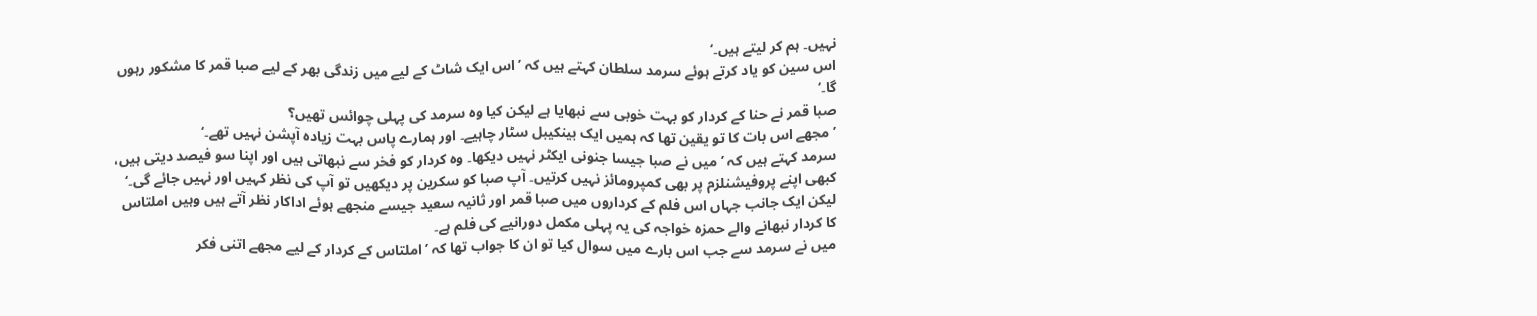نہیں۔ ہم کر لیتے ہیں۔‘
اس سین کو یاد کرتے ہوئے سرمد سلطان کہتے ہیں کہ ’اس ایک شاٹ کے لیے میں زندگی بھر کے لیے صبا قمر کا مشکور رہوں گا۔‘
صبا قمر نے حنا کے کردار کو بہت خوبی سے نبھایا ہے لیکن کیا وہ سرمد کی پہلی چوائس تھیں؟
’مجھے اس بات کا تو یقین تھا کہ ہمیں ایک بینکیبل سٹار چاہیے۔ اور ہمارے پاس بہت زیادہ آپشن نہیں تھے۔‘
سرمد کہتے ہیں کہ ’میں نے صبا جیسا جنونی ایکٹر نہیں دیکھا۔ وہ کردار کو فخر سے نبھاتی ہیں اور اپنا سو فیصد دیتی ہیں، کبھی اپنے پروفیشنلزم پر بھی کمپرومائز نہیں کرتیں۔ آپ صبا کو سکرین پر دیکھیں تو آپ کی نظر کہیں اور نہیں جائے گی۔‘
لیکن ایک جانب جہاں اس فلم کے کرداروں میں صبا قمر اور ثانیہ سعید جیسے منجھے ہوئے اداکار نظر آتے ہیں وہیں املتاس کا کردار نبھانے والے حمزہ خواجہ کی یہ پہلی مکمل دورانیے کی فلم ہے۔
میں نے سرمد سے جب اس بارے میں سوال کیا تو ان کا جواب تھا کہ ’املتاس کے کردار کے لیے مجھے اتنی فکر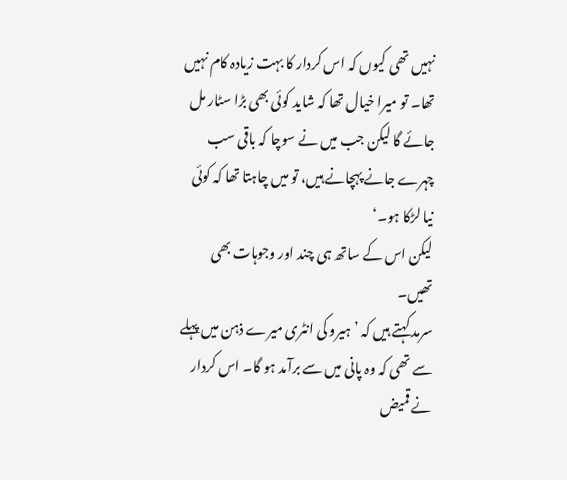نہیں تھی کیوں کہ اس کردار کا بہت زیادہ کام نہیں تھا۔ تو میرا خیال تھا کہ شاید کوئی بھی بڑا سٹار مل جائے گا لیکن جب میں نے سوچا کہ باقی سب چہرے جانے پہچانے ہیں، تو میں چاہتا تھا کہ کوئی نیا لڑکا ہو۔‘
لیکن اس کے ساتھ ہی چند اور وجوہات بھی تھیں۔
سرمد کہتے ہیں کہ ’ہیرو کی انٹری میرے ذہن میں پہلے سے تھی کہ وہ پانی میں سے برآمد ہو گا۔ اس کردار نے قمیض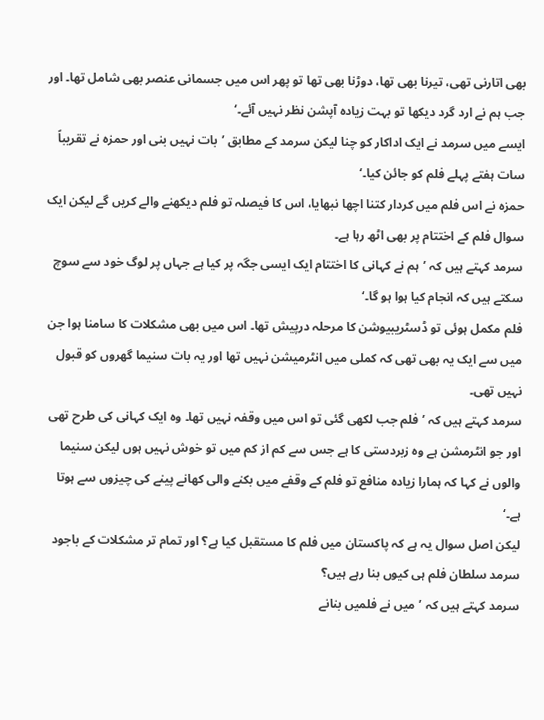بھی اتارنی تھی، تیرنا بھی تھا، دوڑنا بھی تھا تو پھر اس میں جسمانی عنصر بھی شامل تھا۔ اور جب ہم نے ارد گرد دیکھا تو بہت زیادہ آپشن نظر نہیں آئے۔‘
ایسے میں سرمد نے ایک اداکار کو چنا لیکن سرمد کے مطابق ’بات نہیں بنی اور حمزہ نے تقریباً سات ہفتے پہلے فلم کو جائن کیا۔‘
حمزہ نے اس فلم میں کردار کتنا اچھا نبھایا، اس کا فیصلہ تو فلم دیکھنے والے کریں گے لیکن ایک سوال فلم کے اختتام پر بھی اٹھ رہا ہے۔
سرمد کہتے ہیں کہ ’ہم نے کہانی کا اختتام ایک ایسی جگہ پر کیا ہے جہاں پر لوگ خود سے سوچ سکتے ہیں کہ انجام کیا ہوا ہو گا۔‘
فلم مکمل ہوئی تو ڈسٹریبیوشن کا مرحلہ درپیش تھا۔ اس میں بھی مشکلات کا سامنا ہوا جن میں سے ایک یہ بھی تھی کہ کملی میں انٹرمیشن نہیں تھا اور یہ بات سنیما گھروں کو قبول نہیں تھی۔
سرمد کہتے ہیں کہ ’فلم جب لکھی گئی تو اس میں وقفہ نہیں تھا۔ وہ ایک کہانی کی طرح تھی اور جو انٹرمشن ہے وہ زبردستی کا ہے جس سے کم از کم میں تو خوش نہیں ہوں لیکن سنیما والوں نے کہا کہ ہمارا زیادہ منافع تو فلم کے وقفے میں بکنے والی کھانے پینے کی چیزوں سے ہوتا ہے۔‘
لیکن اصل سوال یہ ہے کہ پاکستان میں فلم کا مستقبل کیا ہے؟ اور تمام تر مشکلات کے باجود سرمد سلطان فلم ہی کیوں بنا رہے ہیں؟
سرمد کہتے ہیں کہ ’میں نے فلمیں بنانے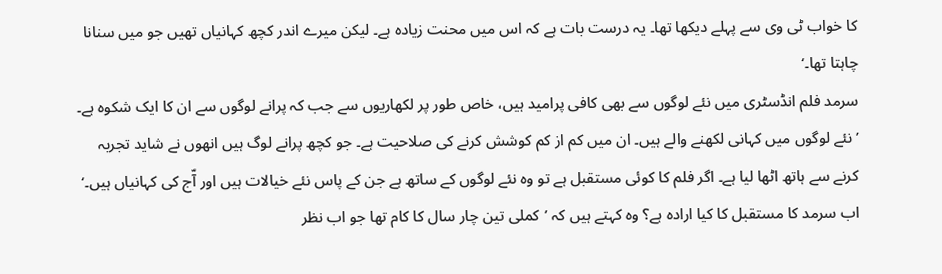کا خواب ٹی وی سے پہلے دیکھا تھا۔ یہ درست بات ہے کہ اس میں محنت زیادہ ہے۔ لیکن میرے اندر کچھ کہانیاں تھیں جو میں سنانا چاہتا تھا۔‘
سرمد فلم انڈسٹری میں نئے لوگوں سے بھی کافی پرامید ہیں، خاص طور پر لکھاریوں سے جب کہ پرانے لوگوں سے ان کا ایک شکوہ ہے۔
’نئے لوگوں میں کہانی لکھنے والے ہیں۔ ان میں کم از کم کوشش کرنے کی صلاحیت ہے۔ جو کچھ پرانے لوگ ہیں انھوں نے شاید تجربہ کرنے سے ہاتھ اٹھا لیا ہے۔ اگر فلم کا کوئی مستقبل ہے تو وہ نئے لوگوں کے ساتھ ہے جن کے پاس نئے خیالات ہیں اور آّج کی کہانیاں ہیں۔‘
اب سرمد کا مستقبل کا کیا ارادہ ہے؟ وہ کہتے ہیں کہ ’کملی تین چار سال کا کام تھا جو اب نظر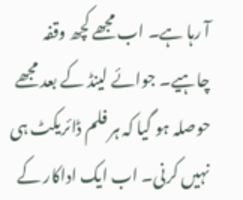آ رہا ہے۔ اب مجھے کچھ وقفہ چاہیے۔ جوائے لینڈ کے بعد مجھے حوصلہ ہو گیا کہ ہر فلم ڈائریکٹ ہی نہیں کرنی۔ اب ایک اداکار کے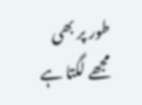طور پر بھی مجھے لگتا ہے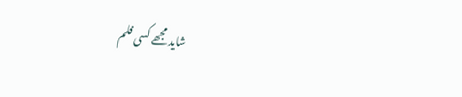شاید مجھے کسی فلم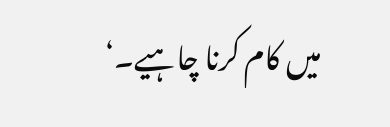میں کام کرنا چاہیے۔‘